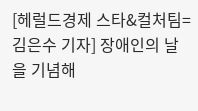[헤럴드경제 스타&컬처팀=김은수 기자] 장애인의 날을 기념해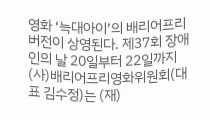영화 ‘늑대아이’의 배리어프리버전이 상영된다. 제37회 장애인의 날 20일부터 22일까지 (사)배리어프리영화위원회(대표 김수정)는 (재)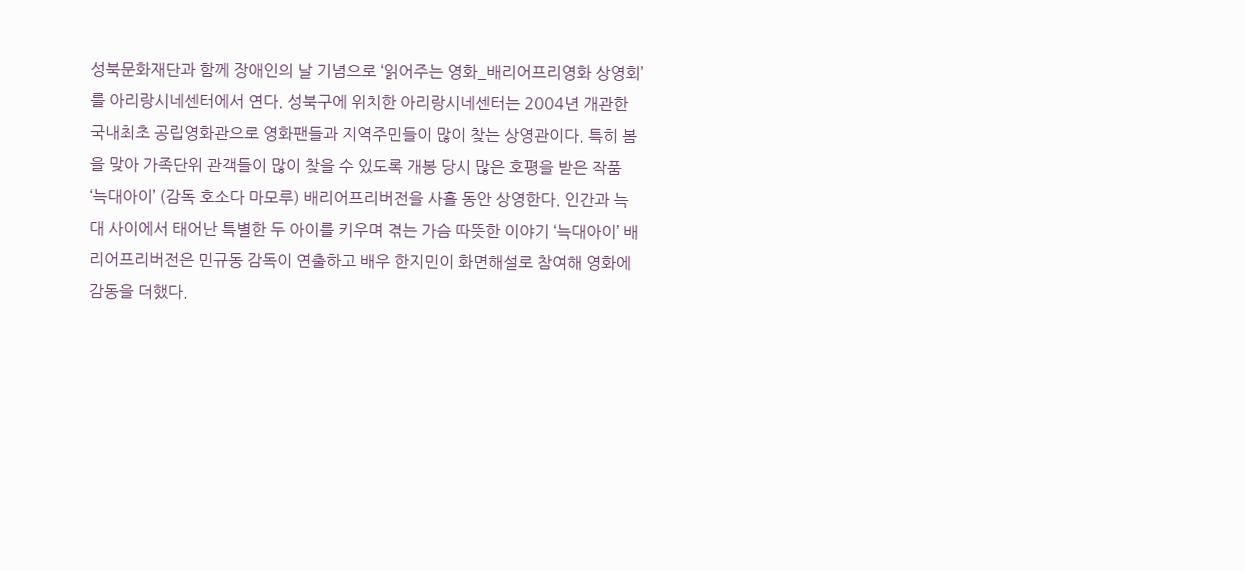성북문화재단과 함께 장애인의 날 기념으로 ‘읽어주는 영화_배리어프리영화 상영회’를 아리랑시네센터에서 연다. 성북구에 위치한 아리랑시네센터는 2004년 개관한 국내최초 공립영화관으로 영화팬들과 지역주민들이 많이 찾는 상영관이다. 특히 봄을 맞아 가족단위 관객들이 많이 찾을 수 있도록 개봉 당시 많은 호평을 받은 작품 ‘늑대아이’ (감독 호소다 마모루) 배리어프리버전을 사흘 동안 상영한다. 인간과 늑대 사이에서 태어난 특별한 두 아이를 키우며 겪는 가슴 따뜻한 이야기 ‘늑대아이’ 배리어프리버전은 민규동 감독이 연출하고 배우 한지민이 화면해설로 참여해 영화에 감동을 더했다.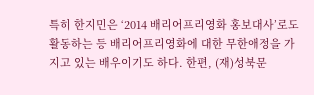특히 한지민은 ‘2014 배리어프리영화 홍보대사’로도 활동하는 등 배리어프리영화에 대한 무한애정을 가지고 있는 배우이기도 하다. 한편, (재)성북문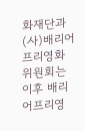화재단과 (사)배리어프리영화위원회는 이후 배리어프리영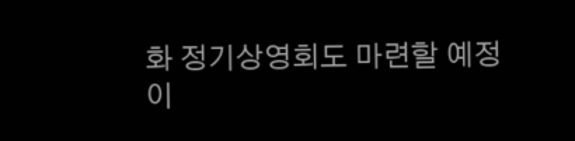화 정기상영회도 마련할 예정이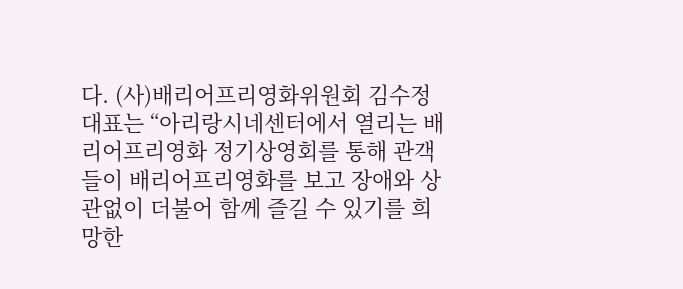다. (사)배리어프리영화위원회 김수정 대표는 “아리랑시네센터에서 열리는 배리어프리영화 정기상영회를 통해 관객들이 배리어프리영화를 보고 장애와 상관없이 더불어 함께 즐길 수 있기를 희망한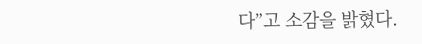다”고 소감을 밝혔다.